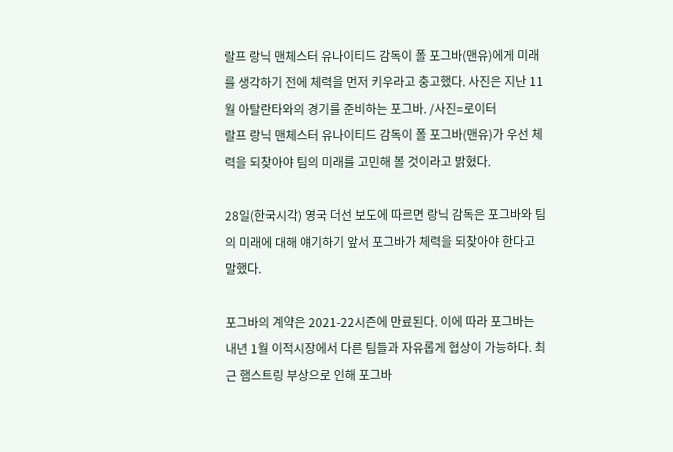랄프 랑닉 맨체스터 유나이티드 감독이 폴 포그바(맨유)에게 미래를 생각하기 전에 체력을 먼저 키우라고 충고했다. 사진은 지난 11월 아탈란타와의 경기를 준비하는 포그바. /사진=로이터
랄프 랑닉 맨체스터 유나이티드 감독이 폴 포그바(맨유)가 우선 체력을 되찾아야 팀의 미래를 고민해 볼 것이라고 밝혔다.

28일(한국시각) 영국 더선 보도에 따르면 랑닉 감독은 포그바와 팀의 미래에 대해 얘기하기 앞서 포그바가 체력을 되찾아야 한다고 말했다.

포그바의 계약은 2021-22시즌에 만료된다. 이에 따라 포그바는 내년 1월 이적시장에서 다른 팀들과 자유롭게 협상이 가능하다. 최근 햄스트링 부상으로 인해 포그바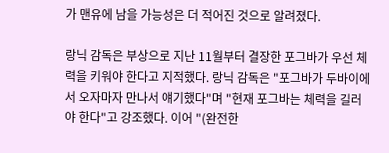가 맨유에 남을 가능성은 더 적어진 것으로 알려졌다.

랑닉 감독은 부상으로 지난 11월부터 결장한 포그바가 우선 체력을 키워야 한다고 지적했다. 랑닉 감독은 "포그바가 두바이에서 오자마자 만나서 얘기했다"며 "현재 포그바는 체력을 길러야 한다"고 강조했다. 이어 "(완전한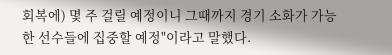회복에) 몇 주 걸릴 예정이니 그때까지 경기 소화가 가능한 선수들에 집중할 예정"이라고 말했다.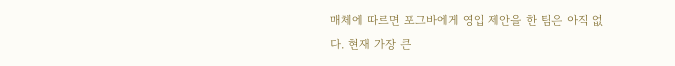매체에 따르면 포그바에게 영입 제안을 한 팀은 아직 없다. 현재 가장 큰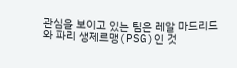관심을 보이고 있는 팀은 레알 마드리드와 파리 생제르맹(PSG)인 것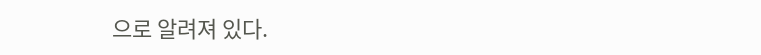으로 알려져 있다.